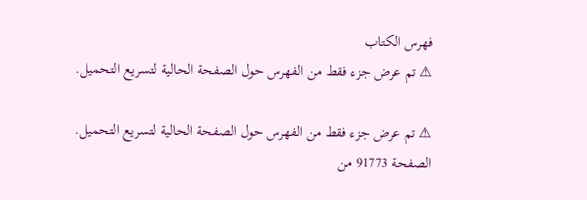فهرس الكتاب
⚠ تم عرض جزء فقط من الفهرس حول الصفحة الحالية لتسريع التحميل.

⚠ تم عرض جزء فقط من الفهرس حول الصفحة الحالية لتسريع التحميل.
الصفحة 91773 من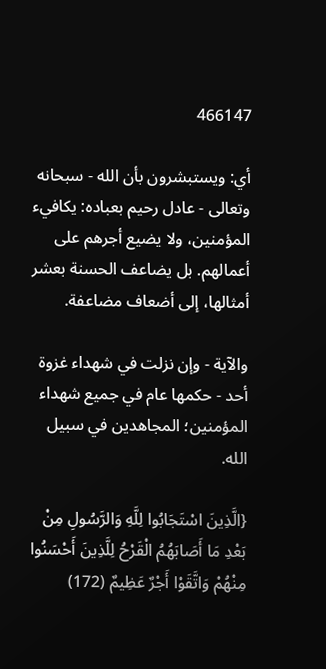466147

أي: ويستبشرون بأن الله - سبحانه وتعالى - عادل رحيم بعباده: يكافيء المؤمنين، ولا يضيع أجرهم على أعمالهم. بل يضاعف الحسنة بعشر أمثالها، إلى أضعاف مضاعفة.

والآية - وإن نزلت في شهداء غزوة أحد - حكمها عام في جميع شهداء المؤمنين؛ المجاهدين في سبيل الله.

{الَّذِينَ اسْتَجَابُوا لِلَّهِ وَالرَّسُولِ مِنْ بَعْدِ مَا أَصَابَهُمُ الْقَرْحُ لِلَّذِينَ أَحْسَنُوا مِنْهُمْ وَاتَّقَوْا أَجْرٌ عَظِيمٌ (172)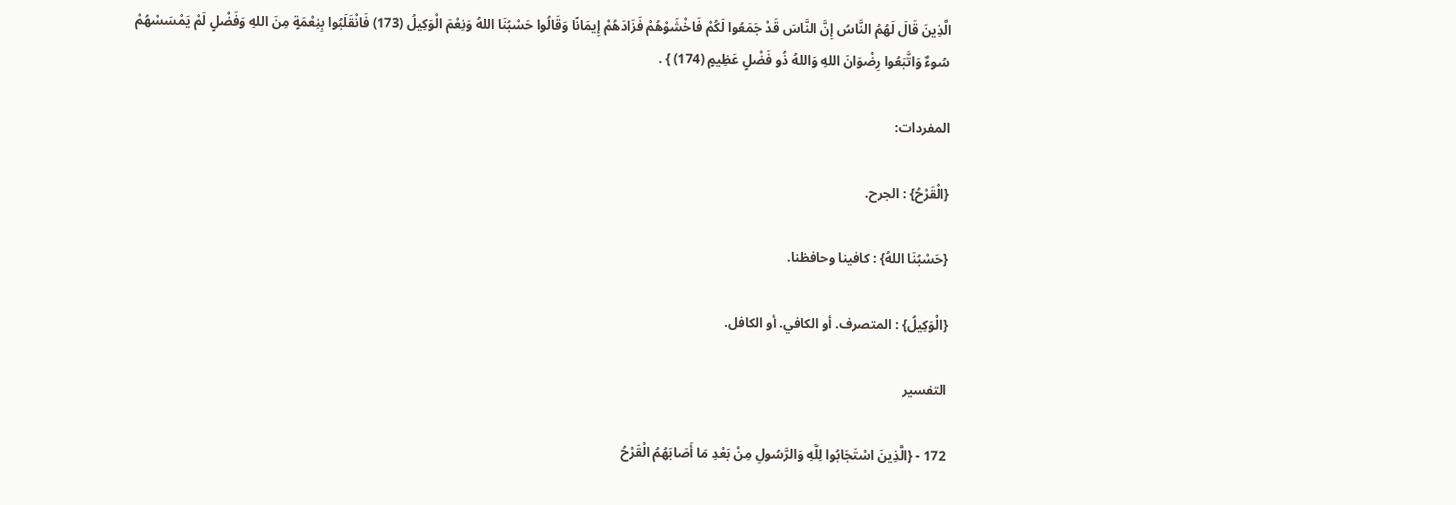الَّذِينَ قَالَ لَهُمُ النَّاسُ إِنَّ النَّاسَ قَدْ جَمَعُوا لَكُمْ فَاخْشَوْهُمْ فَزَادَهُمْ إِيمَانًا وَقَالُوا حَسْبُنَا اللهُ وَنِعْمَ الْوَكِيلُ (173) فَانْقَلَبُوا بِنِعْمَةٍ مِنَ اللهِ وَفَضْلٍ لَمْ يَمْسَسْهُمْ سُوءٌ وَاتَّبَعُوا رِضْوَانَ اللهِ وَاللهُ ذُو فَضْلٍ عَظِيمٍ (174) } .

المفردات:

{الْقَرْحُ} : الجرح.

{حَسْبُنَا اللهُ} : كافينا وحافظنا.

{الْوَكِيلُ} : المتصرف. أو الكافي. أو الكافل.

التفسير

172 - {الَّذِينَ اسْتَجَابُوا لِلَّهِ وَالرَّسُولِ مِنْ بَعْدِ مَا أَصَابَهُمُ الْقَرْحُ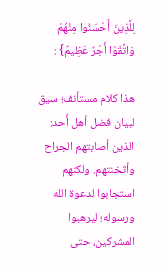لِلَّذِينَ أَحْسَنُوا مِنْهُمْ وَاتَّقَوْا أَجْرٌ عَظِيمٌ} :

هذا كلام مستأنف؛ سيق لبيان فضل أهل أُحد: الذين أصابتهم الجراح وأثخنتهم. ولكنهم استجابوا لدعوة الله ورسوله؛ ليرهبوا المشركين، حتى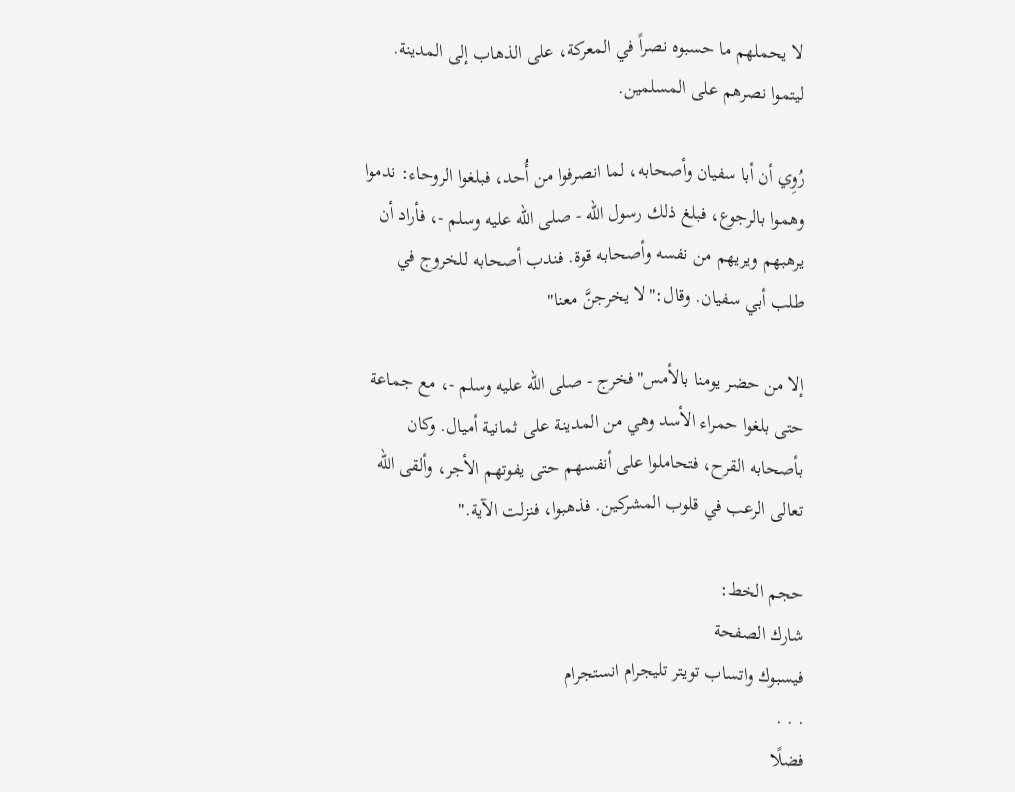لا يحملهم ما حسبوه نصراً في المعركة، على الذهاب إلى المدينة. ليتموا نصرهم على المسلمين.

رُوِي أن أبا سفيان وأصحابه، لما انصرفوا من أُحد، فبلغوا الروحاء: ندموا وهموا بالرجوع، فبلغ ذلك رسول الله - صلى الله عليه وسلم -، فأراد أن يرهبهم ويريهم من نفسه وأصحابه قوة. فندب أصحابه للخروج في طلب أبي سفيان. وقال:"لا يخرجنَّ معنا"

إلا من حضر يومنا بالأمس"فخرج - صلى الله عليه وسلم -، مع جماعة حتى بلغوا حمراء الأسد وهي من المدينة على ثمانية أميال. وكان بأصحابه القرح، فتحاملوا على أنفسهم حتى يفوتهم الأجر، وألقى الله تعالى الرعب في قلوب المشركين. فذهبوا، فنزلت الآية."

حجم الخط:
شارك الصفحة
فيسبوك واتساب تويتر تليجرام انستجرام
. . .
فضلًا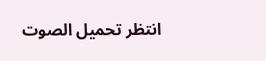انتظر تحميل الصوت